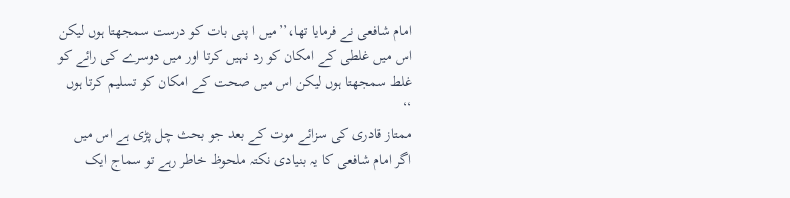امام شافعی نے فرمایا تھا،’’میں ا پنی بات کو درست سمجھتا ہوں لیکن اس میں غلطی کے امکان کو رد نہیں کرتا اور میں دوسرے کی رائے کو غلط سمجھتا ہوں لیکن اس میں صحت کے امکان کو تسلیم کرتا ہوں ‘‘
ممتاز قادری کی سزائے موت کے بعد جو بحث چل پڑی ہے اس میں اگر امام شافعی کا یہ بنیادی نکتہ ملحوظ خاطر رہے تو سماج ایک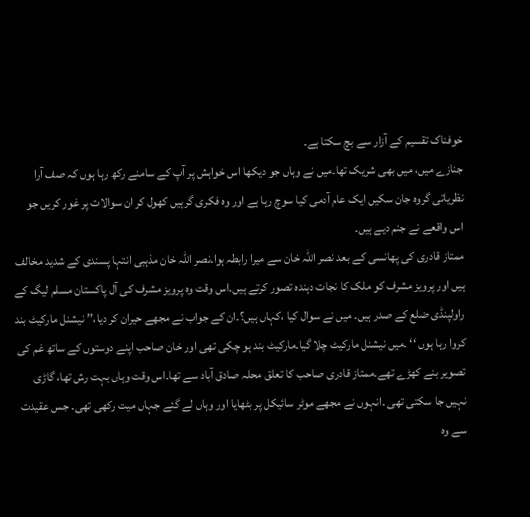خوفناک تقسیم کے آزار سے بچ سکتا ہے۔
جنازے میں، میں بھی شریک تھا۔میں نے وہاں جو دیکھا اس خواہش پر آپ کے سامنے رکھ رہا ہوں کہ صف آرا نظریاتی گروہ جان سکیں ایک عام آدمی کیا سوچ رہا ہے اور وہ فکری گرہیں کھول کر ان سوالات پر غور کریں جو اس واقعے نے جنم دیے ہیں۔
ممتاز قادری کی پھانسی کے بعد نصر اللہ خان سے میرا رابطہ ہوا۔نصر اللہ خان مذہبی انتہا پسندی کے شدید مخالف ہیں اور پرویز مشرف کو ملک کا نجات دہندہ تصور کرتے ہیں۔اس وقت وہ پرویز مشرف کی آل پاکستان مسلم لیگ کے راولپنڈی ضلع کے صدر ہیں۔ میں نے سوال کیا ،کہاں ہیں؟۔ان کے جواب نے مجھے حیران کر دیا،’’ نیشنل مارکیٹ بند کروا رہا ہوں ‘‘ ۔میں نیشنل مارکیٹ چلا گیا۔مارکیٹ بند ہو چکی تھی اور خان صاحب اپنے دوستوں کے ساتھ غم کی تصویر بنے کھڑے تھے۔ممتاز قادری صاحب کا تعلق محلہ صادق آباد سے تھا۔اس وقت وہاں بہت رش تھا، گاڑی نہیں جا سکتی تھی ۔انہوں نے مجھے موٹر سائیکل پر بٹھایا اور وہاں لے گئے جہاں میت رکھی تھی۔ جس عقیدت سے وہ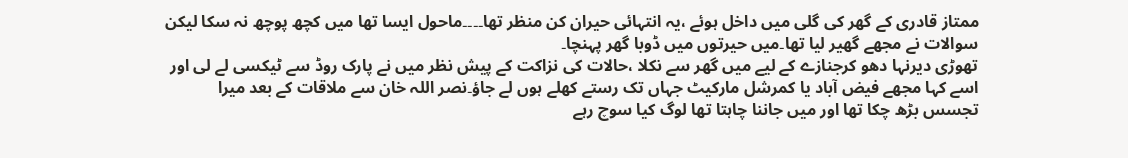ممتاز قادری کے گھر کی گلی میں داخل ہوئے ،یہ انتہائی حیران کن منظر تھا۔۔۔۔ماحول ایسا تھا میں کچھ پوچھ نہ سکا لیکن سوالات نے مجھے گھیر لیا تھا۔میں حیرتوں میں ڈوبا گھر پہنچا۔
تھوڑی دیرنہا دھو کرجنازے کے لیے میں گھر سے نکلا ،حالات کی نزاکت کے پیش نظر میں نے پارک روڈ سے ٹیکسی لے لی اور اسے کہا مجھے فیض آباد یا کمرشل مارکیٹ جہاں تک رستے کھلے ہوں لے جاؤ۔نصر اللہ خان سے ملاقات کے بعد میرا تجسس بڑھ چکا تھا اور میں جاننا چاہتا تھا لوگ کیا سوچ رہے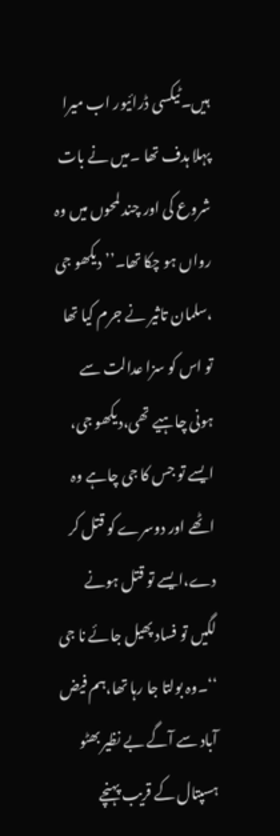ہیں۔ٹیکسی ڈرائیور اب میرا پہلا ہدف تھا ۔میں نے بات شروع کی اور چند لمحوں میں وہ رواں ہو چکا تھا۔’’ دیکھو جی ،سلمان تاثیر نے جرم کیا تھا تو اس کو سزا عدالت سے ہونی چاہیے تھی،دیکھو جی، ایسے تو جس کا جی چاہے وہ اٹھے اور دوسرے کو قتل کر دے،ایسے تو قتل ہونے لگیں تو فساد پھیل جائے نا جی ‘‘۔وہ بولتا جا رہا تھا،ہم فیض آباد سے آگے بے نظیر بھٹو ہسپتال کے قریب پہنچے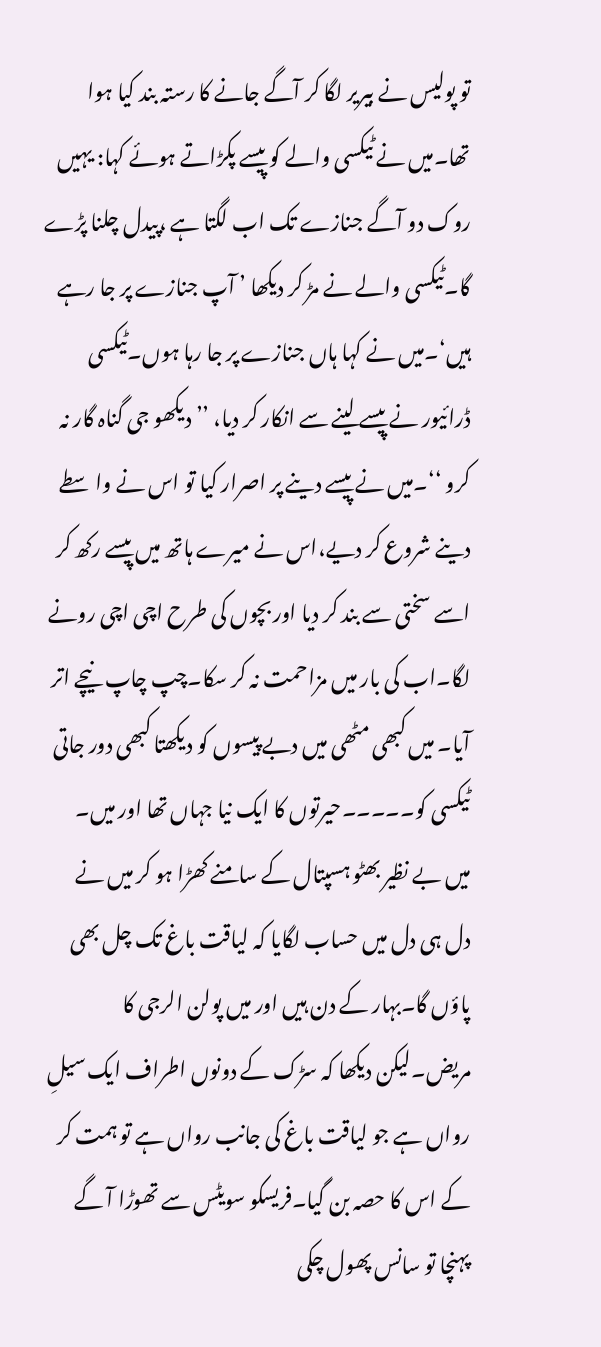تو پولیس نے بیریر لگا کر آگے جانے کا رستہ بند کیا ہوا تھا۔میں نے ٹیکسی والے کو پیسے پکڑاتے ہوئے کہا: یہیں روک دو آگے جنازے تک اب لگتا ہے ،پیدل چلنا پڑے گا۔ٹیکسی والے نے مڑ کر دیکھا ’ آپ جنازے پر جا رہے ہیں‘۔میں نے کہا ہاں جنازے پر جا رہا ہوں۔ٹیکسی ڈرائیور نے پیسے لینے سے انکار کر دیا، ’’ دیکھو جی گناہ گار نہ کرو ‘‘۔میں نے پیسے دینے پر اصرار کیا تو اس نے واسطے دینے شروع کر دیے،اس نے میرے ہاتھ میں پیسے رکھ کر اسے سختی سے بند کر دیا اور بچوں کی طرح اچی اچی رونے لگا۔اب کی بار میں مزاحمت نہ کر سکا۔چپ چاپ نیچے اتر آیا۔ میں کبھی مٹھی میں دبے پیسوں کو دیکھتا کبھی دور جاتی ٹیکسی کو۔۔۔۔۔حیرتوں کا ایک نیا جہاں تھا اور میں۔
میں بے نظیر بھٹو ہسپتال کے سامنے کھڑا ہو کر میں نے دل ہی دل میں حساب لگایا کہ لیاقت باغ تک چل بھی پاؤں گا۔بہار کے دن ہیں اور میں پولن الرجی کا مریض۔لیکن دیکھا کہ سڑک کے دونوں اطراف ایک سیلِ رواں ہے جو لیاقت باغ کی جانب رواں ہے تو ہمت کر کے اس کا حصہ بن گیا۔فریسکو سویٹس سے تھوڑا آ گے پہنچا تو سانس پھول چکی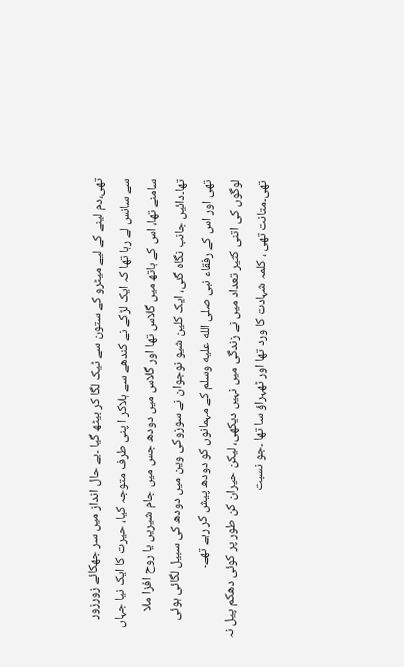تھی،دم لینے کے لیے میٹرو کے ستون سے ٹیک لگا کر بیٹھ گیا ۔بے حال انداز میں سر جھکائے زورزور سے سانس لے رہا تھا کہ ایک لڑکے نے کندھے سے ہلاکر ا پنی طرف متوجہ کیا، حیرت کا ایک نیا جہاں سامنے تھا، اس کے ہاتھ میں گلاس تھا اور گلاس میں دودھ جس میں جام شیریں یا روح افزا ملا تھا۔دائیں جانب نگاہ گئی، ایک کلین شیو نوجوان نے سوزوکی وین میں دودھ کی سبیل لگائی ہوئی تھی اور اس کے رفقاء نبی صلى الله عليه وسلم کے مہمانوں کو دودھ پیش کر رہے تھے۔
لوگوں کی اتنی کثیر تعداد میں نے زندگی میں نہیں دیکھی، لیکن حیران کن طور پر کوئی دھکم پیل نہ تھی۔متانت تھی ، کلمہ شہادت کا ورد تھا اور ٹھہراؤ سا تھا ۔جو نسبت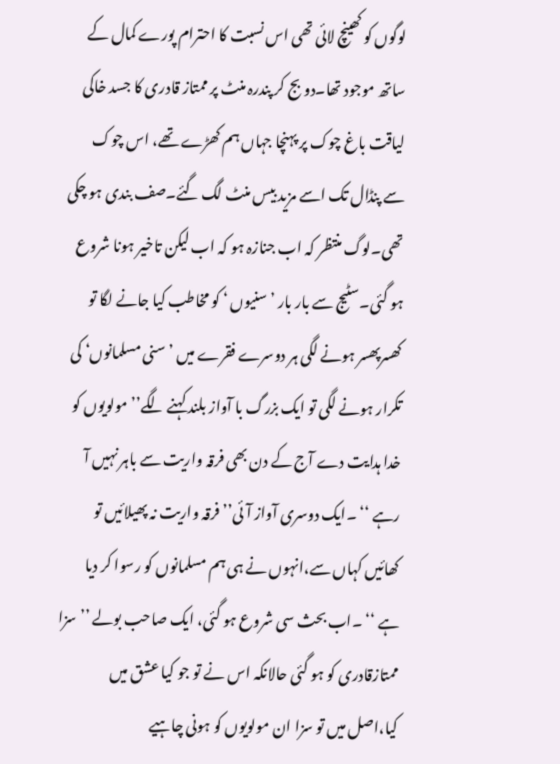لوگوں کو کھینچ لائی تھی اس نسبت کا احترام پورے کمال کے ساتھ موجود تھا۔دو بج کر پندرہ منٹ پر ممتاز قادری کا جسد خاکی لیاقت باغ چوک پر پہنچا جہاں ہم کھڑے تھے، اس چوک سے پنڈال تک اسے مزید بیس منٹ لگ گئے۔صف بندی ہو چکی تھی۔لوگ منتظر کہ اب جنازہ ہو کہ اب لیکن تاخیر ہونا شروع ہو گئی۔سٹیج سے بار بار ’ سنیوں ‘ کو مخاطب کیا جانے لگا تو کھسرپھسر ہونے لگی ہر دوسرے فقرے میں ’ سنی مسلمانوں‘ کی تکرار ہونے لگی تو ایک بزرگ با آواز بلند کہنے لگے’’ مولویوں کو خدا ہدایت دے آج کے دن بھی فرقہ واریت سے باہر نہیں آ رہے ‘‘ ۔ایک دوسری آواز آئی’’ فرقہ واریت نہ پھیلائیں تو کھائیں کہاں سے،انہوں نے ہی ہم مسلمانوں کو رسوا کر دیا ہے ‘‘ ۔اب بحث سی شروع ہو گئی، ایک صاحب بولے ’’سزا ممتازقادری کو ہو گئی حالانکہ اس نے تو جو کیا عشق میں کیا،اصل میں تو سزا ان مولویوں کو ہونی چاہیے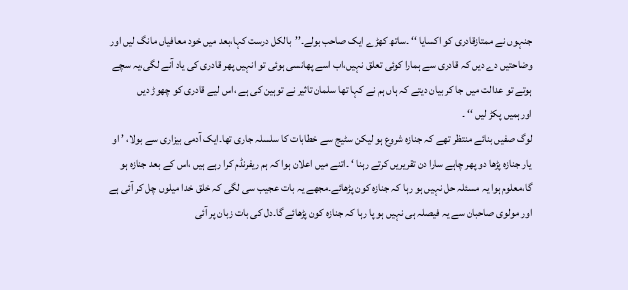جنہوں نے ممتازقادری کو اکسایا ‘‘ ۔ساتھ کھڑے ایک صاحب بولے۔’’بالکل درست کہا،بعد میں خود معافیاں مانگ لیں اور وضاحتیں دے دیں کہ قادری سے ہمارا کوئی تعلق نہیں،اب اسے پھانسی ہوئی تو انہیں پھر قادری کی یاد آنے لگی،یہ سچے ہوتے تو عدالت میں جا کر بیان دیتے کہ ہاں ہم نے کہا تھا سلمان تاثیر نے توہین کی ہے ،اس لیے قادری کو چھوڑ دیں اورہمیں پکڑ لیں ‘‘ ۔
لوگ صفیں بنائے منتظر تھے کہ جنازہ شروع ہو لیکن سٹیج سے خطابات کا سلسلہ جاری تھا۔ایک آدمی بیزاری سے بولا، ’ او یار جنازہ پڑھا دو پھر چاہے سارا دن تقریریں کرتے رہنا ‘ ۔اتنے میں اعلان ہوا کہ ہم ریفرنڈم کرا رہے ہیں ،اس کے بعد جنازہ ہو گا،معلوم ہوا یہ مسئلہ حل نہیں ہو رہا کہ جنازہ کون پڑھائے۔مجھے یہ بات عجیب سی لگی کہ خلق خدا میلوں چل کر آئی ہے اور مولوی صاحبان سے یہ فیصلہ ہی نہیں ہو پا رہا کہ جنازہ کون پڑھائے گا۔دل کی بات زبان پر آئی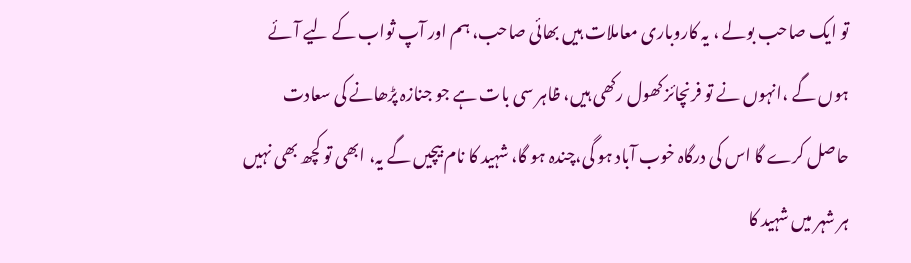تو ایک صاحب بولے ، یہ کاروباری معاملات ہیں بھائی صاحب، ہم اور آپ ثواب کے لیے آئے ہوں گے ،انہوں نے تو فرنچائز کھول رکھی ہیں، ظاہر سی بات ہے جو جنازہ پڑھانے کی سعادت حاصل کرے گا اس کی درگاہ خوب آباد ہو گی،چندہ ہو گا، شہید کا نام بیچیں گے یہ، ابھی تو کچھ بھی نہیں ہر شہر میں شہید کا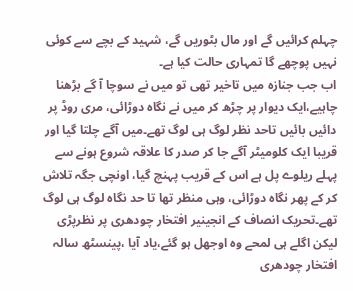چہلم کرائیں گے اور مال بٹوریں گے، شہید کے بچے سے کوئی نہیں پوچھے گا تمہاری حالت کیا ہے۔
اب جب جنازہ میں تاخیر تھی تو میں نے سوچا آ گے بڑھنا چاہیے،ایک دیوار پر چڑھ کر میں نے نگاہ دوڑائی، مری روڈ پر دائیں بائیں تاحد نظر لوگ ہی لوگ تھے۔میں آگے چلتا گیا اور قریبا ایک کلومیٹر آگے جا کر صدر کا علاقہ شروع ہونے سے پہلے ریلوے پل ہے اس کے قریب پہنچ گیا، اونچی جگہ تلاش کر کے پھر نگاہ دوڑائی، وہی منظر تھا تا حد نگاہ لوگ ہی لوگ تھے۔تحریک انصاف کے انجینیر افتخار چودھری پر نظرپڑی لیکن اگلے ہی لمحے وہ اوجھل ہو گئے،یاد آیا ،پینسٹھ سالہ افتخار چودھری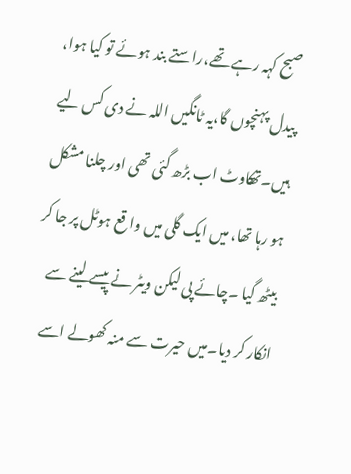صبح کہہ رہے تھے،راستے بند ہوئے تو کیا ہوا، پیدل پہنچوں گا،یہ ٹانگیں اللہ نے دی کس لیے ہیں۔تھکاوٹ اب بڑھ گئی تھی اور چلنا مشکل ہو رہا تھا، میں ایک گلی میں وا قع ہوٹل پر جا کر بیٹھ گیا ۔چائے پی لیکن ویٹر نے پیسے لینے سے انکار کر دیا۔میں حیرت سے منہ کھولے اسے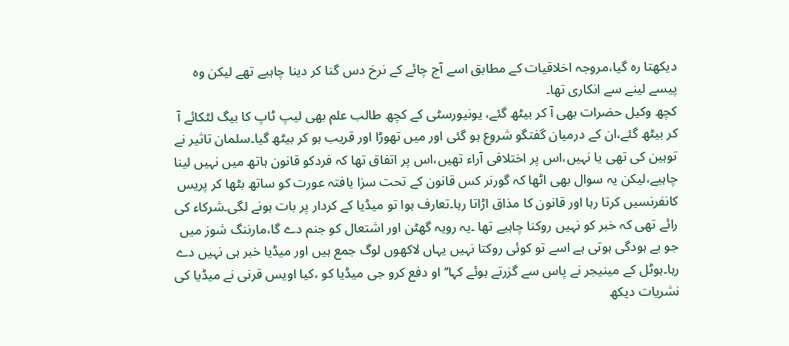دیکھتا رہ گیا،مروجہ اخلاقیات کے مطابق اسے آج چائے کے نرخ دس گنا کر دینا چاہیے تھے لیکن وہ پیسے لینے سے انکاری تھا۔
کچھ وکیل حضرات بھی آ کر بیٹھ گئے، یونیورسٹی کے کچھ طالب علم بھی لیپ ٹاپ کا بیگ لٹکائے آ کر بیٹھ گئے،ان کے درمیان گفتگو شروع ہو گئی اور میں تھوڑا اور قریب ہو کر بیٹھ گیا۔سلمان تاثیر نے توہین کی تھی یا نہیں،اس پر اختلافی آراء تھیں،اس پر اتفاق تھا کہ فردکو قانون ہاتھ میں نہیں لینا چاہیے،لیکن یہ سوال بھی اٹھا کہ گورنر کس قانون کے تحت سزا یافتہ عورت کو ساتھ بٹھا کر پریس کانفرنسیں کرتا رہا اور قانون کا مذاق اڑاتا رہا۔تعارف ہوا تو میڈیا کے کردار پر بات ہونے لگی۔شرکاء کی رائے تھی کہ خبر کو نہیں روکنا چاہیے تھا ۔یہ رویہ گھٹن اور اشتعال کو جنم دے گا،مارننگ شوز میں جو بے ہودگی ہوتی ہے اسے تو کوئی روکتا نہیں یہاں لاکھوں لوگ جمع ہیں اور میڈیا خبر ہی نہیں دے رہا۔ہوٹل کے مینیجر نے پاس سے گزرتے ہوئے کہا’’ او دفع کرو جی میڈیا کو ،کیا اویس قرنی نے میڈیا کی نشریات دیکھ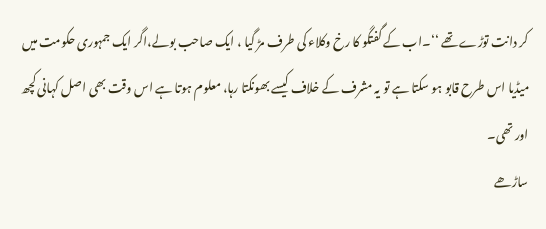کر دانت توڑے تھے ‘‘۔اب کے گفتگو کا رخ وکلاء کی طرف مڑ گیا ، ایک صاحب بولے،اگر ایک جمہوری حکومت میں میڈیا اس طرح قابو ہو سکتا ہے تو یہ مشرف کے خلاف کیسے بھونکتا رہا، معلوم ہوتا ہے اس وقت بھی اصل کہانی کچھ اور تھی۔
ساڑھے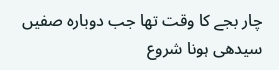چار بجے کا وقت تھا جب دوبارہ صفیں سیدھی ہونا شروع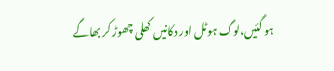ہو گئیں،لوگ ہوٹل اور دکانیں کھلی چھوڑ کر بھاگے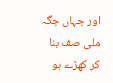اور جہاں جگہ ملی صف بنا کر کھڑے ہو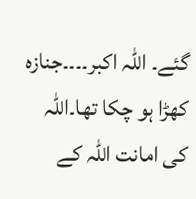گئے۔ اللہ اکبر۔۔۔۔جنازہ کھڑا ہو چکا تھا۔اللہ کی امانت اللہ کے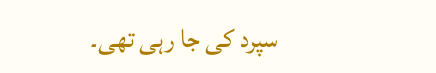سپرد کی جا رہی تھی۔